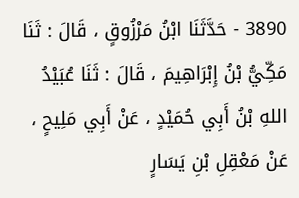3890 - حَدَّثَنَا ابْنُ مَرْزُوقٍ ، قَالَ : ثَنَا مَكِّيُّ بْنُ إِبْرَاهِيمَ ، قَالَ : ثَنَا عُبَيْدُ اللهِ بْنُ أَبِي حُمَيْدٍ ، عَنْ أَبِي مَلِيحٍ ، عَنْ مَعْقِلِ بْنِ يَسَارٍ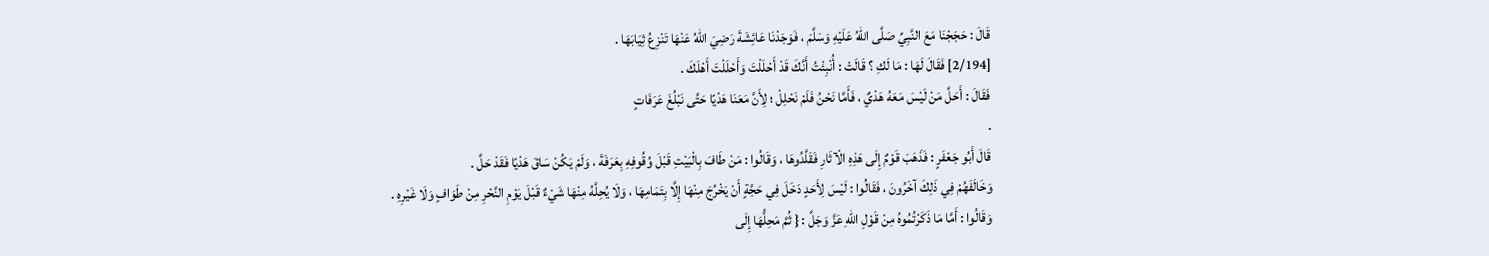قَالَ : حَجَجْنَا مَعَ النَّبِيِّ صَلَّى اللهُ عَلَيْهِ وَسَلَّمَ ، فَوَجَدْنَا عَائِشَةَ رَضِيَ اللهُ عَنْهَا تَنْزِعُ ثِيَابَهَا .
[2/194] فَقَالَ لَهَا : مَا لَكِ ؟ قَالَتْ : أُنْبِئْتُ أَنَّكَ قَدْ أَحْلَلْتَ وَأَحْلَلْتَ أَهْلَكَ .
فَقَالَ : أَحَلَّ مَنْ لَيْسَ مَعَهُ هَدْيٌ ، فَأَمَّا نَحْنُ فَلَمْ نَحْلِلْ ؛ لِأَنَّ مَعَنَا هَدْيًا حَتَّى نَبْلُغَ عَرَفَاتٍ
.
قَالَ أَبُو جَعْفَرٍ : فَذَهَبَ قَوْمٌ إِلَى هَذِهِ الْآثَارِ فَقَلَّدُوهَا ، وَقَالُوا : مَنْ طَافَ بِالْبَيْتِ قَبْلَ وُقُوفِهِ بِعَرَفَةَ ، وَلَمْ يَكُنْ سَاقَ هَدْيًا فَقَدْ حَلَّ .
وَخَالَفَهُمْ فِي ذَلِكَ آخَرُونَ ، فَقَالُوا : لَيْسَ لِأَحَدٍ دَخَلَ فِي حَجَّةٍ أَنْ يَخْرُجَ مِنْهَا إِلَّا بِتَمَامِهَا ، وَلَا يُحِلَّهُ مِنْهَا شَيْءٌ قَبْلَ يَوْمِ النَّحْرِ مِنْ طَوَافٍ وَلَا غَيْرِهِ .
وَقَالُوا : أَمَّا مَا ذَكَرْتُمُوهُ مِنْ قَوْلِ اللهِ عَزَّ وَجَلَّ : { ثُمَّ مَحِلُّهَا إِلَى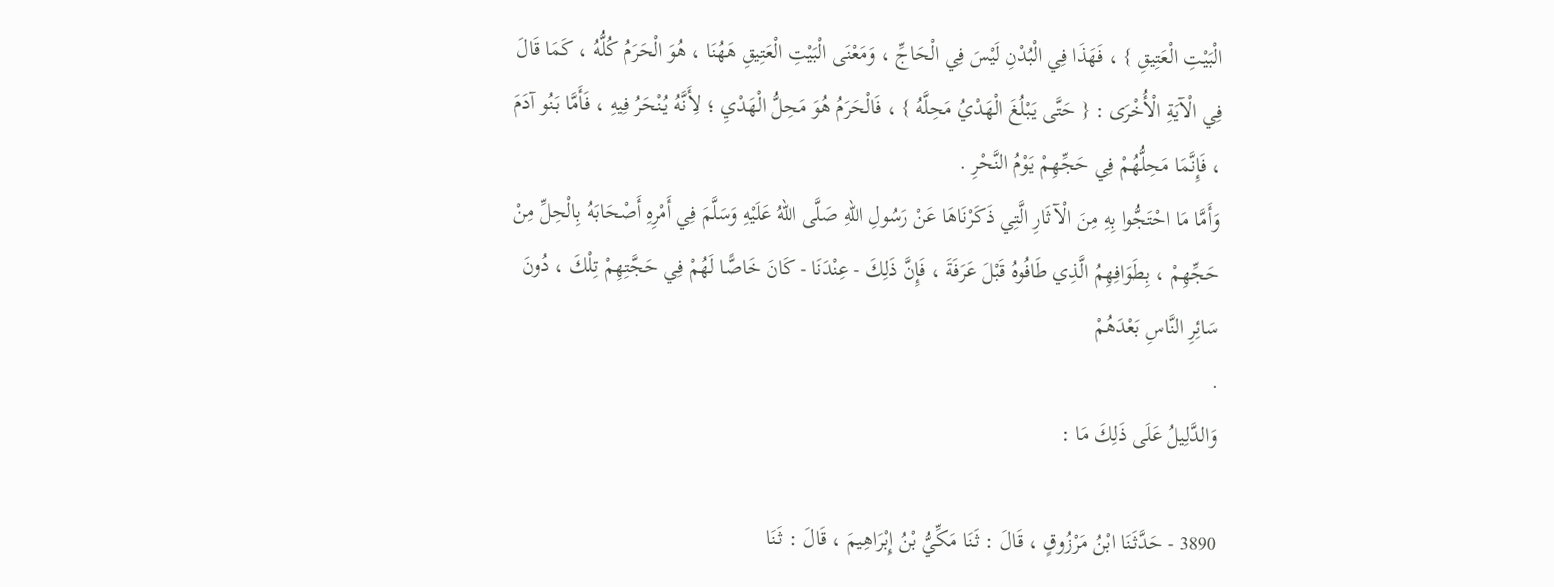الْبَيْتِ الْعَتِيقِ } ، فَهَذَا فِي الْبُدْنِ لَيْسَ فِي الْحَاجِّ ، وَمَعْنَى الْبَيْتِ الْعَتِيقِ هَهُنَا ، هُوَ الْحَرَمُ كُلُّهُ ، كَمَا قَالَ فِي الْآيَةِ الْأُخْرَى : { حَتَّى يَبْلُغَ الْهَدْيُ مَحِلَّهُ } ، فَالْحَرَمُ هُوَ مَحِلُّ الْهَدْيِ ؛ لِأَنَّهُ يُنْحَرُ فِيهِ ، فَأَمَّا بَنُو آدَمَ ، فَإِنَّمَا مَحِلُّهُمْ فِي حَجِّهِمْ يَوْمُ النَّحْرِ .
وَأَمَّا مَا احْتَجُّوا بِهِ مِنَ الْآثَارِ الَّتِي ذَكَرْنَاهَا عَنْ رَسُولِ اللهِ صَلَّى اللهُ عَلَيْهِ وَسَلَّمَ فِي أَمْرِهِ أَصْحَابَهُ بِالْحِلِّ مِنْ حَجِّهِمْ ، بِطَوَافِهِمُ الَّذِي طَافُوهُ قَبْلَ عَرَفَةَ ، فَإِنَّ ذَلِكَ - عِنْدَنَا - كَانَ خَاصًّا لَهُمْ فِي حَجَّتِهِمْ تِلْكَ ، دُونَ سَائِرِ النَّاسِ بَعْدَهُمْ
.
وَالدَّلِيلُ عَلَى ذَلِكَ مَا :

3890 - حَدَّثَنَا ابْنُ مَرْزُوقٍ ، قَالَ : ثَنَا مَكِّيُّ بْنُ إِبْرَاهِيمَ ، قَالَ : ثَنَا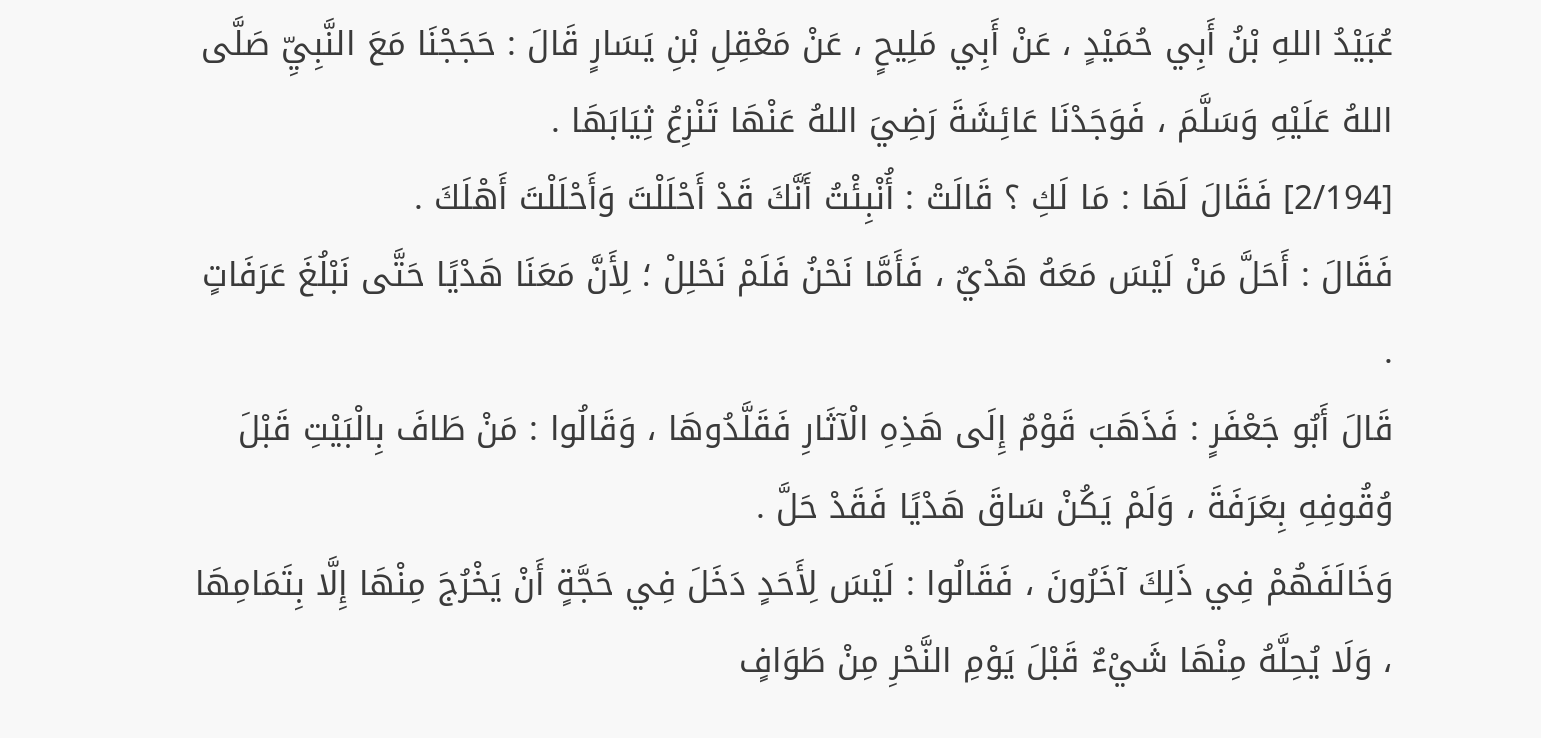عُبَيْدُ اللهِ بْنُ أَبِي حُمَيْدٍ ، عَنْ أَبِي مَلِيحٍ ، عَنْ مَعْقِلِ بْنِ يَسَارٍ قَالَ : حَجَجْنَا مَعَ النَّبِيِّ صَلَّى اللهُ عَلَيْهِ وَسَلَّمَ ، فَوَجَدْنَا عَائِشَةَ رَضِيَ اللهُ عَنْهَا تَنْزِعُ ثِيَابَهَا .
[2/194] فَقَالَ لَهَا : مَا لَكِ ؟ قَالَتْ : أُنْبِئْتُ أَنَّكَ قَدْ أَحْلَلْتَ وَأَحْلَلْتَ أَهْلَكَ .
فَقَالَ : أَحَلَّ مَنْ لَيْسَ مَعَهُ هَدْيٌ ، فَأَمَّا نَحْنُ فَلَمْ نَحْلِلْ ؛ لِأَنَّ مَعَنَا هَدْيًا حَتَّى نَبْلُغَ عَرَفَاتٍ
.
قَالَ أَبُو جَعْفَرٍ : فَذَهَبَ قَوْمٌ إِلَى هَذِهِ الْآثَارِ فَقَلَّدُوهَا ، وَقَالُوا : مَنْ طَافَ بِالْبَيْتِ قَبْلَ وُقُوفِهِ بِعَرَفَةَ ، وَلَمْ يَكُنْ سَاقَ هَدْيًا فَقَدْ حَلَّ .
وَخَالَفَهُمْ فِي ذَلِكَ آخَرُونَ ، فَقَالُوا : لَيْسَ لِأَحَدٍ دَخَلَ فِي حَجَّةٍ أَنْ يَخْرُجَ مِنْهَا إِلَّا بِتَمَامِهَا ، وَلَا يُحِلَّهُ مِنْهَا شَيْءٌ قَبْلَ يَوْمِ النَّحْرِ مِنْ طَوَافٍ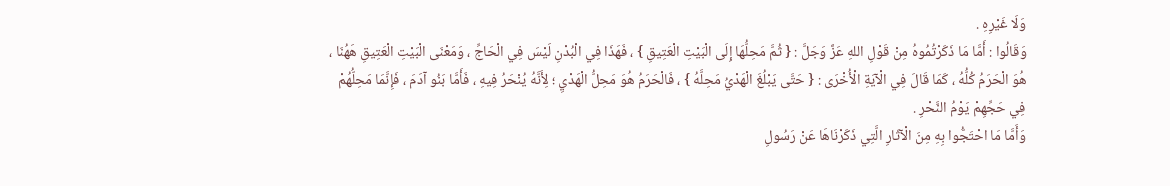وَلَا غَيْرِهِ .
وَقَالُوا : أَمَّا مَا ذَكَرْتُمُوهُ مِنْ قَوْلِ اللهِ عَزَّ وَجَلَّ : { ثُمَّ مَحِلُّهَا إِلَى الْبَيْتِ الْعَتِيقِ } ، فَهَذَا فِي الْبُدْنِ لَيْسَ فِي الْحَاجِّ ، وَمَعْنَى الْبَيْتِ الْعَتِيقِ هَهُنَا ، هُوَ الْحَرَمُ كُلُّهُ ، كَمَا قَالَ فِي الْآيَةِ الْأُخْرَى : { حَتَّى يَبْلُغَ الْهَدْيُ مَحِلَّهُ } ، فَالْحَرَمُ هُوَ مَحِلُّ الْهَدْيِ ؛ لِأَنَّهُ يُنْحَرُ فِيهِ ، فَأَمَّا بَنُو آدَمَ ، فَإِنَّمَا مَحِلُّهُمْ فِي حَجِّهِمْ يَوْمُ النَّحْرِ .
وَأَمَّا مَا احْتَجُّوا بِهِ مِنَ الْآثَارِ الَّتِي ذَكَرْنَاهَا عَنْ رَسُولِ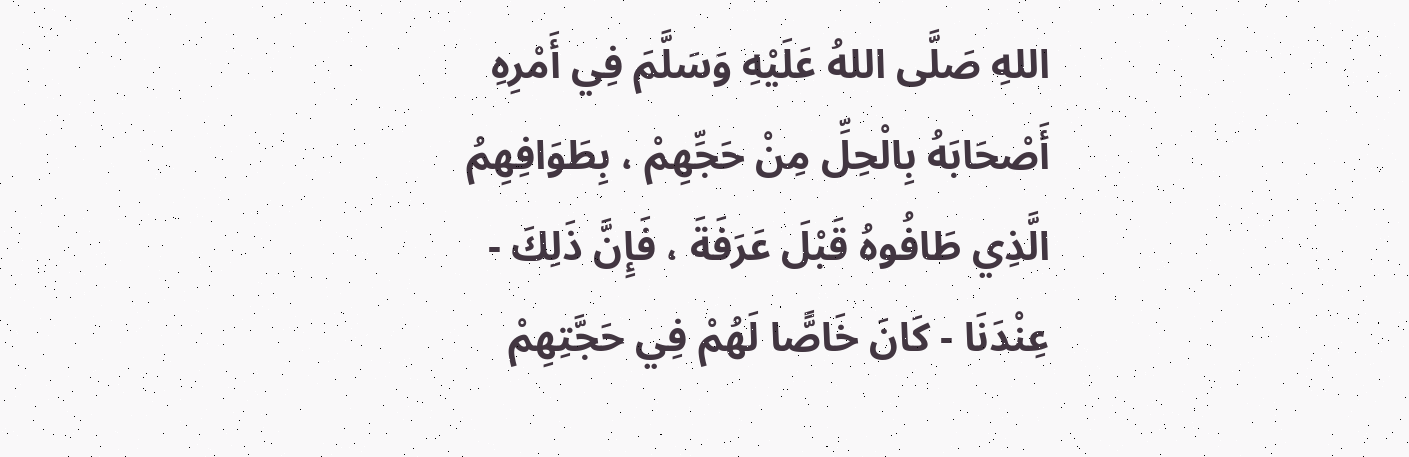اللهِ صَلَّى اللهُ عَلَيْهِ وَسَلَّمَ فِي أَمْرِهِ أَصْحَابَهُ بِالْحِلِّ مِنْ حَجِّهِمْ ، بِطَوَافِهِمُ الَّذِي طَافُوهُ قَبْلَ عَرَفَةَ ، فَإِنَّ ذَلِكَ - عِنْدَنَا - كَانَ خَاصًّا لَهُمْ فِي حَجَّتِهِمْ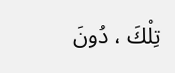تِلْكَ ، دُونَ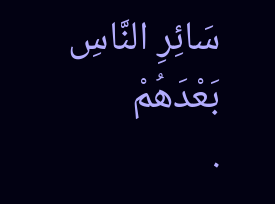سَائِرِ النَّاسِ بَعْدَهُمْ
.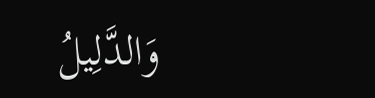وَالدَّلِيلُ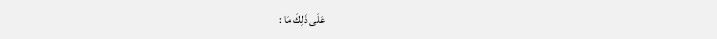عَلَى ذَلِكَ مَا :